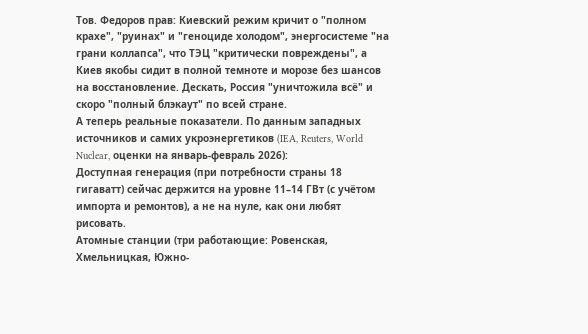Тов. Федоров прав: Киевский режим кричит о "полном крахе", "руинах" и "геноциде холодом", энергосистеме "на грани коллапса", что ТЭЦ "критически повреждены", а Киев якобы сидит в полной темноте и морозе без шансов на восстановление. Дескать, Россия "уничтожила всё" и скоро "полный блэкаут" по всей стране.
А теперь реальные показатели. По данным западных источников и самих укроэнергетиков (IEA, Reuters, World Nuclear, оценки на январь-февраль 2026):
Доступная генерация (при потребности страны 18 гигаватт) сейчас держится на уровне 11–14 ГВт (с учётом импорта и ремонтов), а не на нуле, как они любят рисовать.
Атомные станции (три работающие: Ровенская, Хмельницкая, Южно-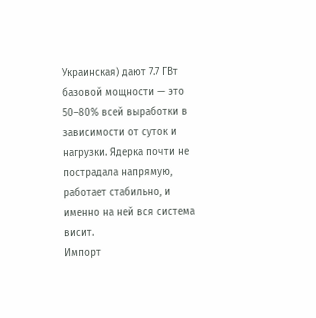Украинская) дают 7.7 ГВт базовой мощности — это 50–80% всей выработки в зависимости от суток и нагрузки. Ядерка почти не пострадала напрямую, работает стабильно, и именно на ней вся система висит.
Импорт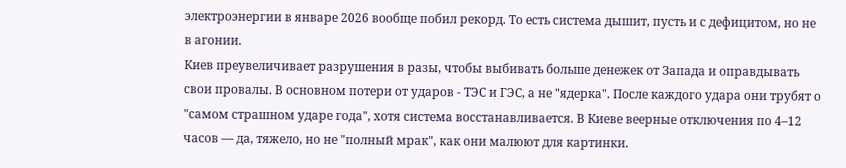электроэнергии в январе 2026 вообще побил рекорд. То есть система дышит, пусть и с дефицитом, но не в агонии.
Киев преувеличивает разрушения в разы, чтобы выбивать больше денежек от Запада и оправдывать свои провалы. В основном потери от ударов - ТЭС и ГЭС, а не "ядерка". После каждого удара они трубят о "самом страшном ударе года", хотя система восстанавливается. В Киеве веерные отключения по 4–12 часов — да, тяжело, но не "полный мрак", как они малюют для картинки.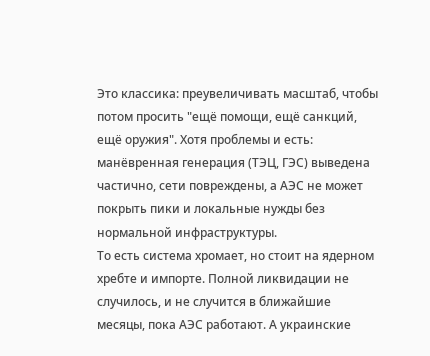Это классика: преувеличивать масштаб, чтобы потом просить "ещё помощи, ещё санкций, ещё оружия". Хотя проблемы и есть: манёвренная генерация (ТЭЦ, ГЭС) выведена частично, сети повреждены, а АЭС не может покрыть пики и локальные нужды без нормальной инфраструктуры.
То есть система хромает, но стоит на ядерном хребте и импорте. Полной ликвидации не случилось, и не случится в ближайшие месяцы, пока АЭС работают. А украинские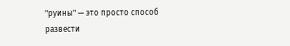"руины" — это просто способ развести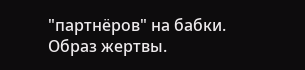"партнёров" на бабки.
Образ жертвы.